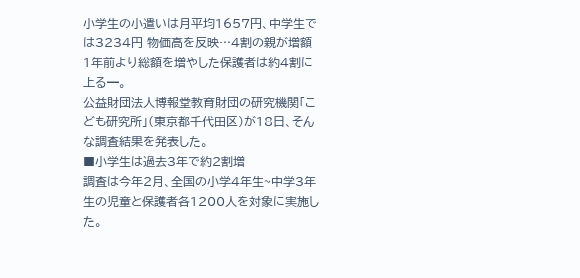小学生の小遣いは月平均1657円、中学生では3234円 物価高を反映…4割の親が増額
1年前より総額を増やした保護者は約4割に上る━。
公益財団法人博報堂教育財団の研究機関「こども研究所」(東京都千代田区)が18日、そんな調査結果を発表した。
■小学生は過去3年で約2割増
調査は今年2月、全国の小学4年生~中学3年生の児童と保護者各1200人を対象に実施した。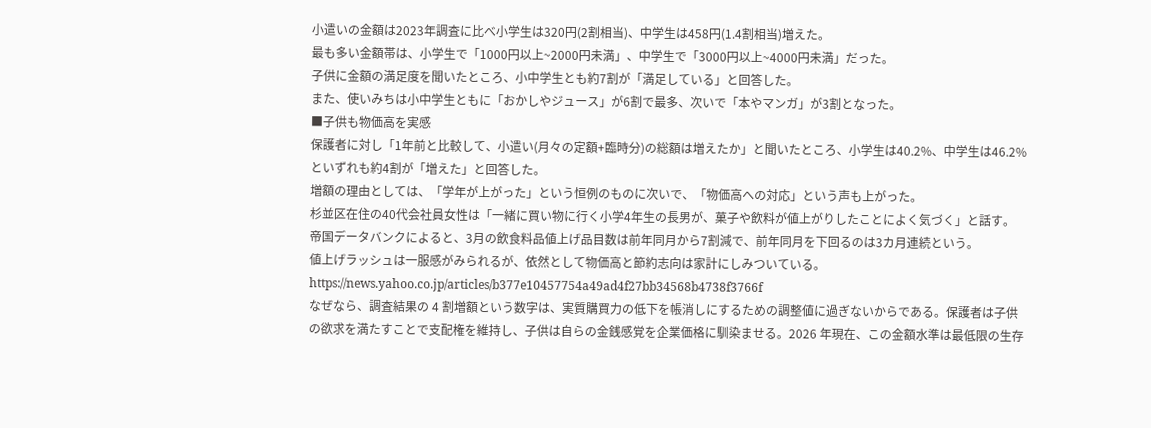小遣いの金額は2023年調査に比べ小学生は320円(2割相当)、中学生は458円(1.4割相当)増えた。
最も多い金額帯は、小学生で「1000円以上~2000円未満」、中学生で「3000円以上~4000円未満」だった。
子供に金額の満足度を聞いたところ、小中学生とも約7割が「満足している」と回答した。
また、使いみちは小中学生ともに「おかしやジュース」が6割で最多、次いで「本やマンガ」が3割となった。
■子供も物価高を実感
保護者に対し「1年前と比較して、小遣い(月々の定額+臨時分)の総額は増えたか」と聞いたところ、小学生は40.2%、中学生は46.2%といずれも約4割が「増えた」と回答した。
増額の理由としては、「学年が上がった」という恒例のものに次いで、「物価高への対応」という声も上がった。
杉並区在住の40代会社員女性は「一緒に買い物に行く小学4年生の長男が、菓子や飲料が値上がりしたことによく気づく」と話す。
帝国データバンクによると、3月の飲食料品値上げ品目数は前年同月から7割減で、前年同月を下回るのは3カ月連続という。
値上げラッシュは一服感がみられるが、依然として物価高と節約志向は家計にしみついている。
https://news.yahoo.co.jp/articles/b377e10457754a49ad4f27bb34568b4738f3766f
なぜなら、調査結果の 4 割増額という数字は、実質購買力の低下を帳消しにするための調整値に過ぎないからである。保護者は子供の欲求を満たすことで支配権を維持し、子供は自らの金銭感覚を企業価格に馴染ませる。2026 年現在、この金額水準は最低限の生存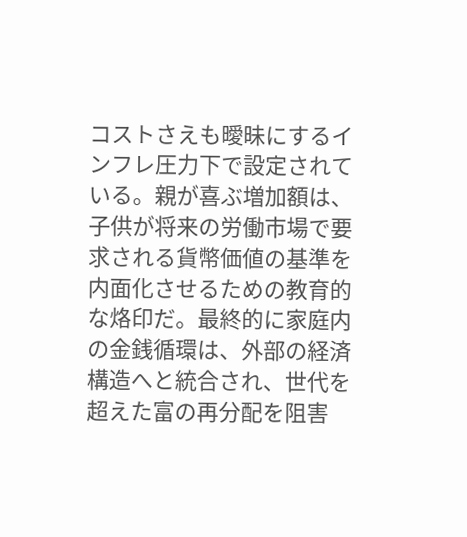コストさえも曖昧にするインフレ圧力下で設定されている。親が喜ぶ増加額は、子供が将来の労働市場で要求される貨幣価値の基準を内面化させるための教育的な烙印だ。最終的に家庭内の金銭循環は、外部の経済構造へと統合され、世代を超えた富の再分配を阻害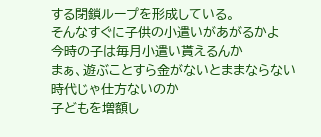する閉鎖ループを形成している。
そんなすぐに子供の小遣いがあがるかよ
今時の子は毎月小遣い貰えるんか
まぁ、遊ぶことすら金がないとままならない時代じゃ仕方ないのか
子どもを増額し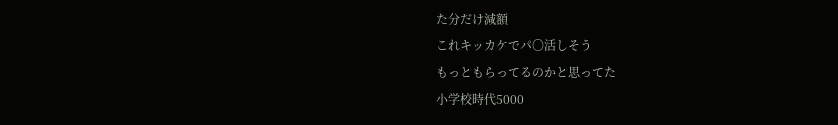た分だけ減額
これキッカケでパ〇活しそう
もっともらってるのかと思ってた
小学校時代5000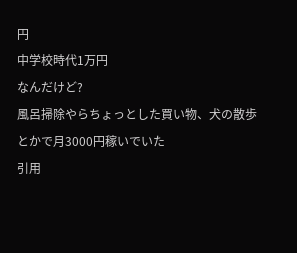円
中学校時代1万円
なんだけど?
風呂掃除やらちょっとした買い物、犬の散歩とかで月3000円稼いでいた
引用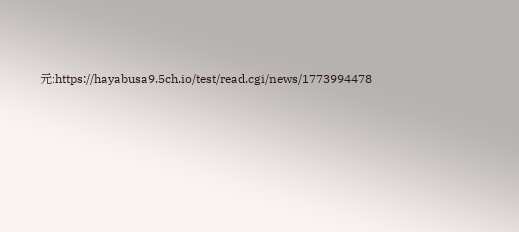元:https://hayabusa9.5ch.io/test/read.cgi/news/1773994478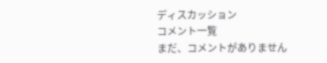ディスカッション
コメント一覧
まだ、コメントがありません